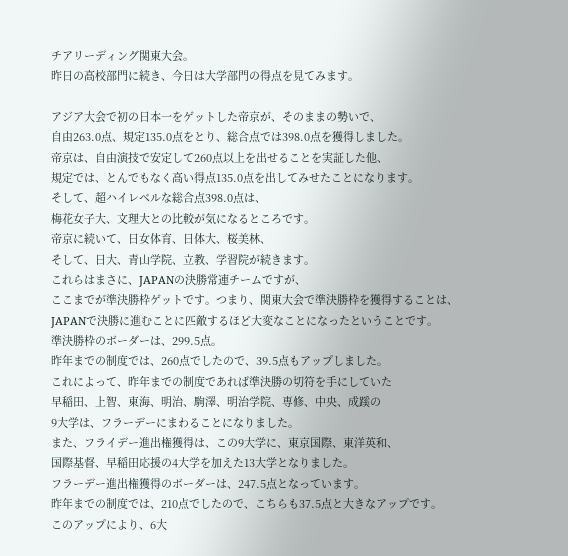チアリーディング関東大会。
昨日の高校部門に続き、今日は大学部門の得点を見てみます。

アジア大会で初の日本一をゲットした帝京が、そのままの勢いで、
自由263.0点、規定135.0点をとり、総合点では398.0点を獲得しました。
帝京は、自由演技で安定して260点以上を出せることを実証した他、
規定では、とんでもなく高い得点135.0点を出してみせたことになります。
そして、超ハイレベルな総合点398.0点は、
梅花女子大、文理大との比較が気になるところです。
帝京に続いて、日女体育、日体大、桜美林、
そして、日大、青山学院、立教、学習院が続きます。
これらはまさに、JAPANの決勝常連チームですが、
ここまでが準決勝枠ゲットです。つまり、関東大会で準決勝枠を獲得することは、
JAPANで決勝に進むことに匹敵するほど大変なことになったということです。
準決勝枠のボーダーは、299.5点。
昨年までの制度では、260点でしたので、39.5点もアップしました。
これによって、昨年までの制度であれば準決勝の切符を手にしていた
早稲田、上智、東海、明治、駒澤、明治学院、専修、中央、成蹊の
9大学は、フラーデーにまわることになりました。
また、フライデー進出権獲得は、この9大学に、東京国際、東洋英和、
国際基督、早稲田応援の4大学を加えた13大学となりました。
フラーデー進出権獲得のボーダーは、247.5点となっています。
昨年までの制度では、210点でしたので、こちらも37.5点と大きなアップです。
このアップにより、6大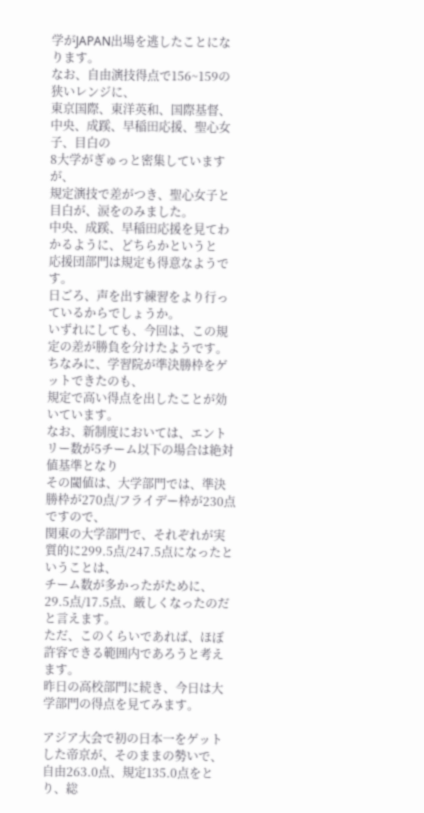学がJAPAN出場を逃したことになります。
なお、自由演技得点で156~159の狭いレンジに、
東京国際、東洋英和、国際基督、中央、成蹊、早稲田応援、聖心女子、目白の
8大学がぎゅっと密集していますが、
規定演技で差がつき、聖心女子と目白が、涙をのみました。
中央、成蹊、早稲田応援を見てわかるように、どちらかというと
応援団部門は規定も得意なようです。
日ごろ、声を出す練習をより行っているからでしょうか。
いずれにしても、今回は、この規定の差が勝負を分けたようです。
ちなみに、学習院が準決勝枠をゲットできたのも、
規定で高い得点を出したことが効いています。
なお、新制度においては、エントリー数が5チーム以下の場合は絶対値基準となり
その閾値は、大学部門では、準決勝枠が270点/フライデー枠が230点ですので、
関東の大学部門で、それぞれが実質的に299.5点/247.5点になったということは、
チーム数が多かったがために、29.5点/17.5点、厳しくなったのだと言えます。
ただ、このくらいであれば、ほぼ許容できる範囲内であろうと考えます。
昨日の高校部門に続き、今日は大学部門の得点を見てみます。

アジア大会で初の日本一をゲットした帝京が、そのままの勢いで、
自由263.0点、規定135.0点をとり、総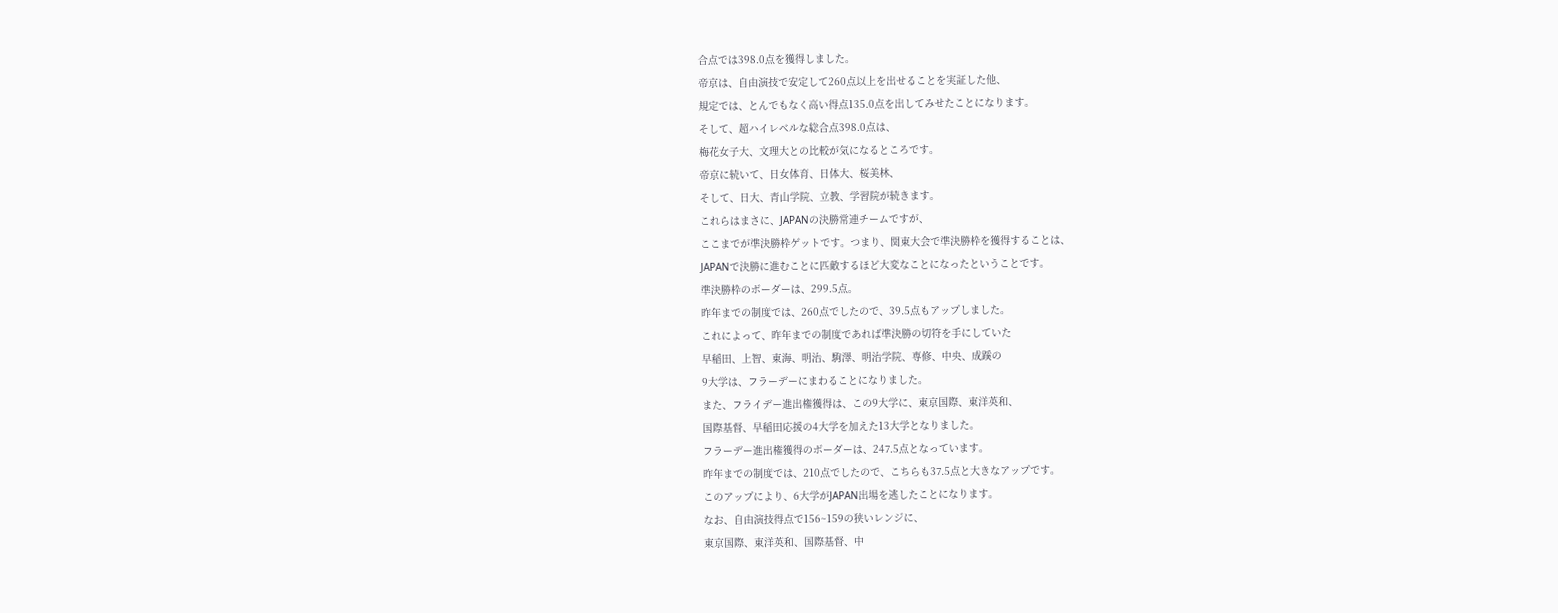合点では398.0点を獲得しました。
帝京は、自由演技で安定して260点以上を出せることを実証した他、
規定では、とんでもなく高い得点135.0点を出してみせたことになります。
そして、超ハイレベルな総合点398.0点は、
梅花女子大、文理大との比較が気になるところです。
帝京に続いて、日女体育、日体大、桜美林、
そして、日大、青山学院、立教、学習院が続きます。
これらはまさに、JAPANの決勝常連チームですが、
ここまでが準決勝枠ゲットです。つまり、関東大会で準決勝枠を獲得することは、
JAPANで決勝に進むことに匹敵するほど大変なことになったということです。
準決勝枠のボーダーは、299.5点。
昨年までの制度では、260点でしたので、39.5点もアップしました。
これによって、昨年までの制度であれば準決勝の切符を手にしていた
早稲田、上智、東海、明治、駒澤、明治学院、専修、中央、成蹊の
9大学は、フラーデーにまわることになりました。
また、フライデー進出権獲得は、この9大学に、東京国際、東洋英和、
国際基督、早稲田応援の4大学を加えた13大学となりました。
フラーデー進出権獲得のボーダーは、247.5点となっています。
昨年までの制度では、210点でしたので、こちらも37.5点と大きなアップです。
このアップにより、6大学がJAPAN出場を逃したことになります。
なお、自由演技得点で156~159の狭いレンジに、
東京国際、東洋英和、国際基督、中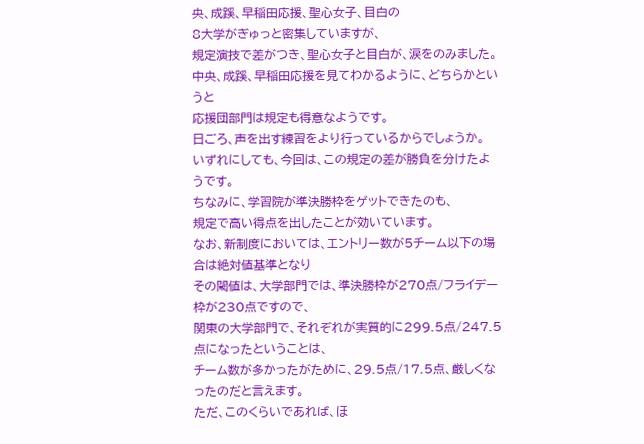央、成蹊、早稲田応援、聖心女子、目白の
8大学がぎゅっと密集していますが、
規定演技で差がつき、聖心女子と目白が、涙をのみました。
中央、成蹊、早稲田応援を見てわかるように、どちらかというと
応援団部門は規定も得意なようです。
日ごろ、声を出す練習をより行っているからでしょうか。
いずれにしても、今回は、この規定の差が勝負を分けたようです。
ちなみに、学習院が準決勝枠をゲットできたのも、
規定で高い得点を出したことが効いています。
なお、新制度においては、エントリー数が5チーム以下の場合は絶対値基準となり
その閾値は、大学部門では、準決勝枠が270点/フライデー枠が230点ですので、
関東の大学部門で、それぞれが実質的に299.5点/247.5点になったということは、
チーム数が多かったがために、29.5点/17.5点、厳しくなったのだと言えます。
ただ、このくらいであれば、ほ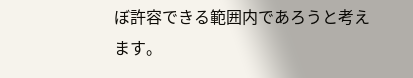ぼ許容できる範囲内であろうと考えます。